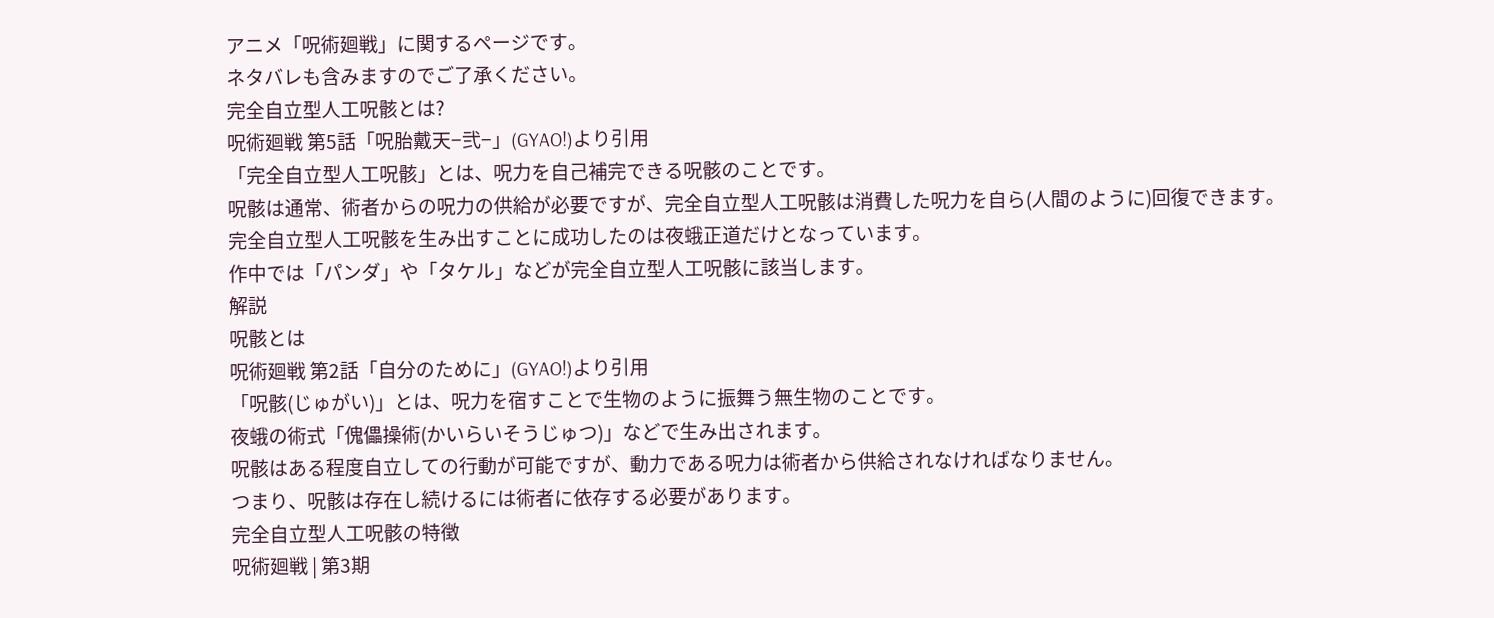アニメ「呪術廻戦」に関するページです。
ネタバレも含みますのでご了承ください。
完全自立型人工呪骸とは?
呪術廻戦 第5話「呪胎戴天−弐−」(GYAO!)より引用
「完全自立型人工呪骸」とは、呪力を自己補完できる呪骸のことです。
呪骸は通常、術者からの呪力の供給が必要ですが、完全自立型人工呪骸は消費した呪力を自ら(人間のように)回復できます。
完全自立型人工呪骸を生み出すことに成功したのは夜蛾正道だけとなっています。
作中では「パンダ」や「タケル」などが完全自立型人工呪骸に該当します。
解説
呪骸とは
呪術廻戦 第2話「自分のために」(GYAO!)より引用
「呪骸(じゅがい)」とは、呪力を宿すことで生物のように振舞う無生物のことです。
夜蛾の術式「傀儡操術(かいらいそうじゅつ)」などで生み出されます。
呪骸はある程度自立しての行動が可能ですが、動力である呪力は術者から供給されなければなりません。
つまり、呪骸は存在し続けるには術者に依存する必要があります。
完全自立型人工呪骸の特徴
呪術廻戦 | 第3期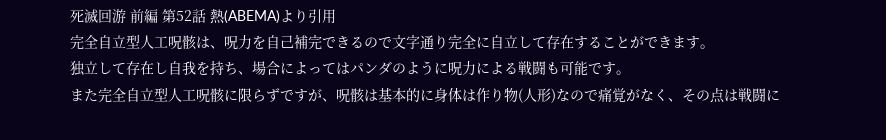死滅回游 前編 第52話 熱(ABEMA)より引用
完全自立型人工呪骸は、呪力を自己補完できるので文字通り完全に自立して存在することができます。
独立して存在し自我を持ち、場合によってはパンダのように呪力による戦闘も可能です。
また完全自立型人工呪骸に限らずですが、呪骸は基本的に身体は作り物(人形)なので痛覚がなく、その点は戦闘に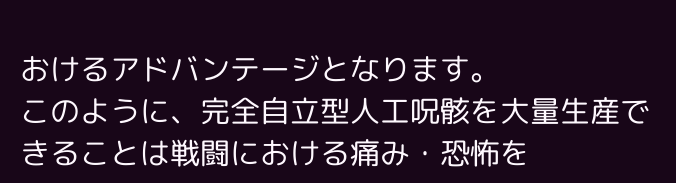おけるアドバンテージとなります。
このように、完全自立型人工呪骸を大量生産できることは戦闘における痛み・恐怖を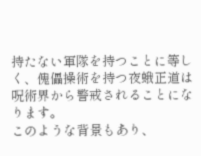持たない軍隊を持つことに等しく、傀儡操術を持つ夜蛾正道は呪術界から警戒されることになります。
このような背景もあり、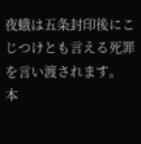夜蛾は五条封印後にこじつけとも言える死罪を言い渡されます。
本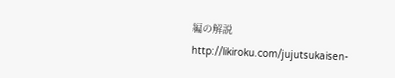編の解説
http://likiroku.com/jujutsukaisen-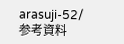arasuji-52/
参考資料